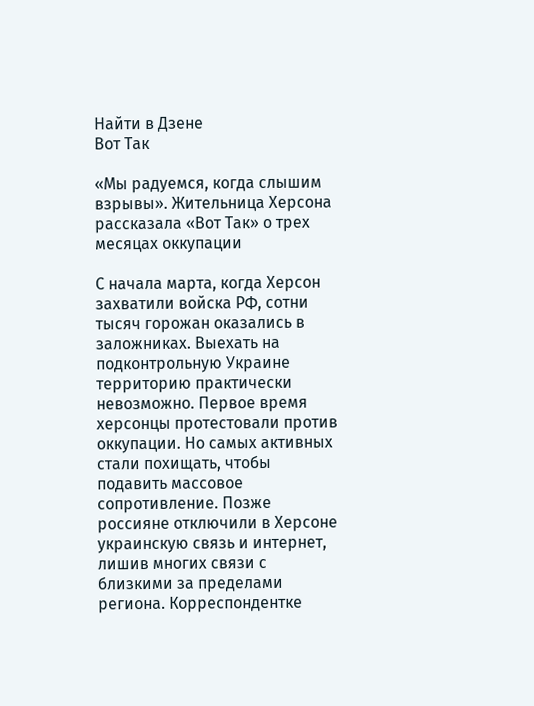Найти в Дзене
Вот Так

«Мы радуемся, когда слышим взрывы». Жительница Херсона рассказала «Вот Так» о трех месяцах оккупации

С начала марта, когда Херсон захватили войска РФ, сотни тысяч горожан оказались в заложниках. Выехать на подконтрольную Украине территорию практически невозможно. Первое время херсонцы протестовали против оккупации. Но самых активных стали похищать, чтобы подавить массовое сопротивление. Позже россияне отключили в Херсоне украинскую связь и интернет, лишив многих связи с близкими за пределами региона. Корреспондентке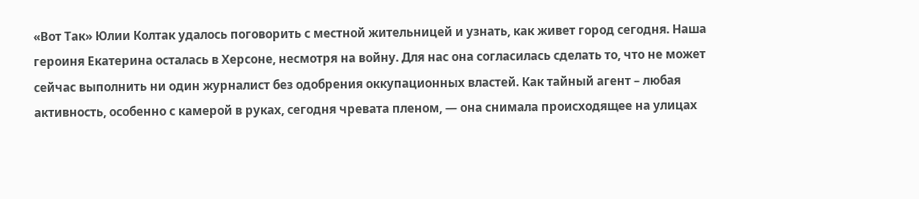«Вот Так» Юлии Колтак удалось поговорить с местной жительницей и узнать, как живет город сегодня. Наша героиня Екатерина осталась в Херсоне, несмотря на войну. Для нас она согласилась сделать то, что не может сейчас выполнить ни один журналист без одобрения оккупационных властей. Как тайный агент – любая активность, особенно с камерой в руках, сегодня чревата пленом, — она снимала происходящее на улицах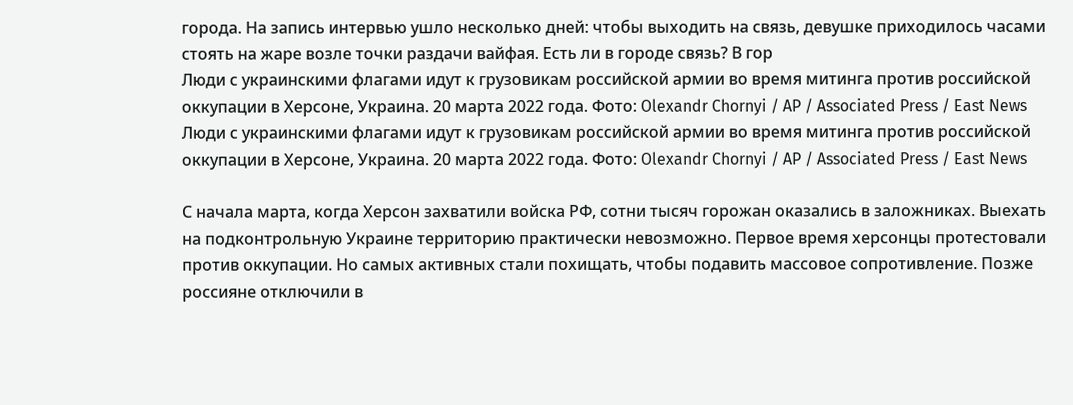города. На запись интервью ушло несколько дней: чтобы выходить на связь, девушке приходилось часами стоять на жаре возле точки раздачи вайфая. Есть ли в городе связь? В гор
Люди с украинскими флагами идут к грузовикам российской армии во время митинга против российской оккупации в Херсоне, Украина. 20 марта 2022 года. Фото: Olexandr Chornyi / AP / Associated Press / East News
Люди с украинскими флагами идут к грузовикам российской армии во время митинга против российской оккупации в Херсоне, Украина. 20 марта 2022 года. Фото: Olexandr Chornyi / AP / Associated Press / East News

С начала марта, когда Херсон захватили войска РФ, сотни тысяч горожан оказались в заложниках. Выехать на подконтрольную Украине территорию практически невозможно. Первое время херсонцы протестовали против оккупации. Но самых активных стали похищать, чтобы подавить массовое сопротивление. Позже россияне отключили в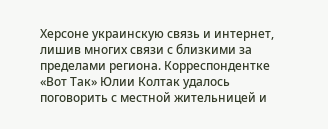Херсоне украинскую связь и интернет, лишив многих связи с близкими за пределами региона. Корреспондентке «Вот Так» Юлии Колтак удалось поговорить с местной жительницей и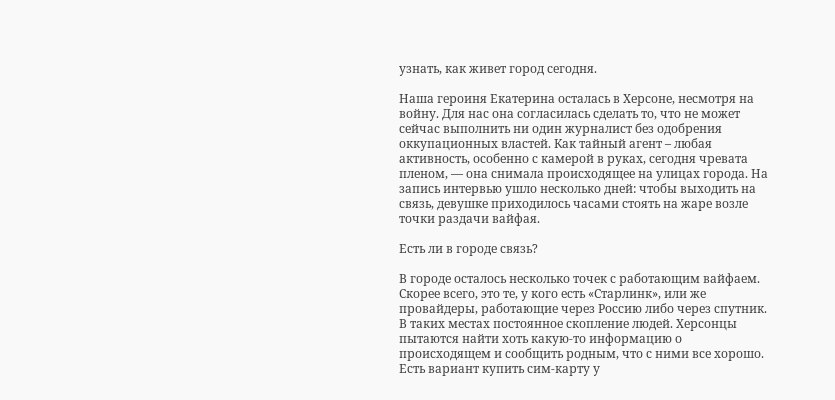узнать, как живет город сегодня.

Наша героиня Екатерина осталась в Херсоне, несмотря на войну. Для нас она согласилась сделать то, что не может сейчас выполнить ни один журналист без одобрения оккупационных властей. Как тайный агент – любая активность, особенно с камерой в руках, сегодня чревата пленом, — она снимала происходящее на улицах города. На запись интервью ушло несколько дней: чтобы выходить на связь, девушке приходилось часами стоять на жаре возле точки раздачи вайфая.

Есть ли в городе связь?

В городе осталось несколько точек с работающим вайфаем. Скорее всего, это те, у кого есть «Старлинк», или же провайдеры, работающие через Россию либо через спутник. В таких местах постоянное скопление людей. Херсонцы пытаются найти хоть какую-то информацию о происходящем и сообщить родным, что с ними все хорошо. Есть вариант купить сим-карту у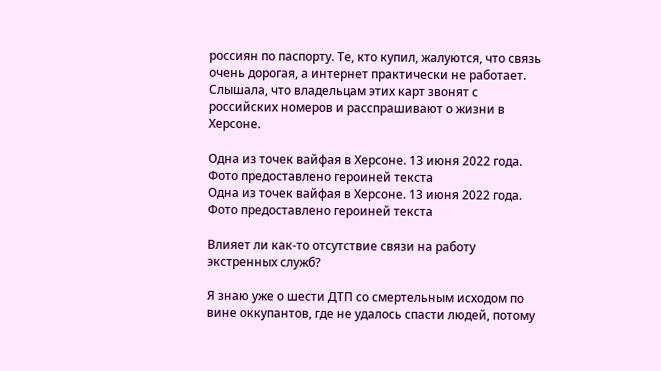россиян по паспорту. Те, кто купил, жалуются, что связь очень дорогая, а интернет практически не работает. Слышала, что владельцам этих карт звонят с российских номеров и расспрашивают о жизни в Херсоне.

Одна из точек вайфая в Херсоне. 13 июня 2022 года. Фото предоставлено героиней текста
Одна из точек вайфая в Херсоне. 13 июня 2022 года. Фото предоставлено героиней текста

Влияет ли как-то отсутствие связи на работу экстренных служб?

Я знаю уже о шести ДТП со смертельным исходом по вине оккупантов, где не удалось спасти людей, потому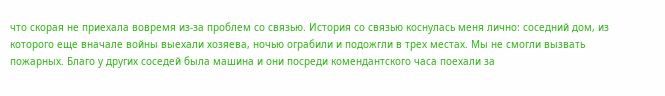что скорая не приехала вовремя из-за проблем со связью. История со связью коснулась меня лично: соседний дом, из которого еще вначале войны выехали хозяева, ночью ограбили и подожгли в трех местах. Мы не смогли вызвать пожарных. Благо у других соседей была машина и они посреди комендантского часа поехали за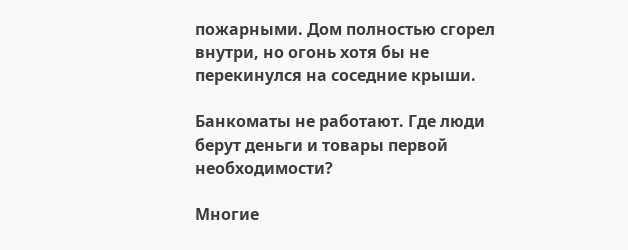пожарными. Дом полностью сгорел внутри, но огонь хотя бы не перекинулся на соседние крыши.

Банкоматы не работают. Где люди берут деньги и товары первой необходимости?

Многие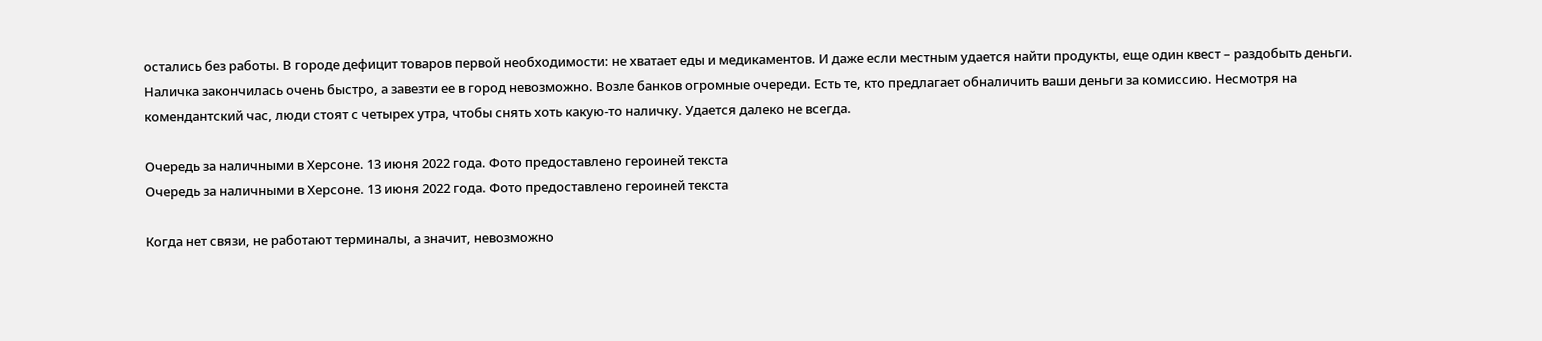остались без работы. В городе дефицит товаров первой необходимости: не хватает еды и медикаментов. И даже если местным удается найти продукты, еще один квест – раздобыть деньги. Наличка закончилась очень быстро, а завезти ее в город невозможно. Возле банков огромные очереди. Есть те, кто предлагает обналичить ваши деньги за комиссию. Несмотря на комендантский час, люди стоят с четырех утра, чтобы снять хоть какую-то наличку. Удается далеко не всегда.

Очередь за наличными в Херсоне. 13 июня 2022 года. Фото предоставлено героиней текста
Очередь за наличными в Херсоне. 13 июня 2022 года. Фото предоставлено героиней текста

Когда нет связи, не работают терминалы, а значит, невозможно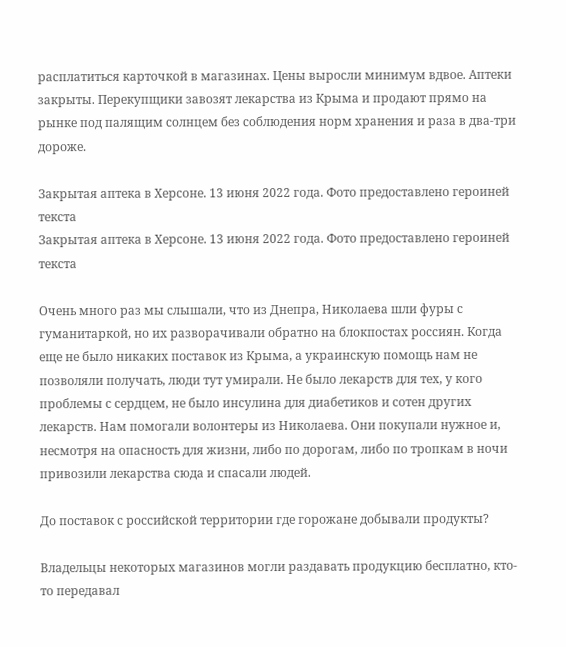расплатиться карточкой в магазинах. Цены выросли минимум вдвое. Аптеки закрыты. Перекупщики завозят лекарства из Крыма и продают прямо на рынке под палящим солнцем без соблюдения норм хранения и раза в два-три дороже.

Закрытая аптека в Херсоне. 13 июня 2022 года. Фото предоставлено героиней текста
Закрытая аптека в Херсоне. 13 июня 2022 года. Фото предоставлено героиней текста

Очень много раз мы слышали, что из Днепра, Николаева шли фуры с гуманитаркой, но их разворачивали обратно на блокпостах россиян. Когда еще не было никаких поставок из Крыма, а украинскую помощь нам не позволяли получать, люди тут умирали. Не было лекарств для тех, у кого проблемы с сердцем, не было инсулина для диабетиков и сотен других лекарств. Нам помогали волонтеры из Николаева. Они покупали нужное и, несмотря на опасность для жизни, либо по дорогам, либо по тропкам в ночи привозили лекарства сюда и спасали людей.

До поставок с российской территории где горожане добывали продукты?

Владельцы некоторых магазинов могли раздавать продукцию бесплатно, кто-то передавал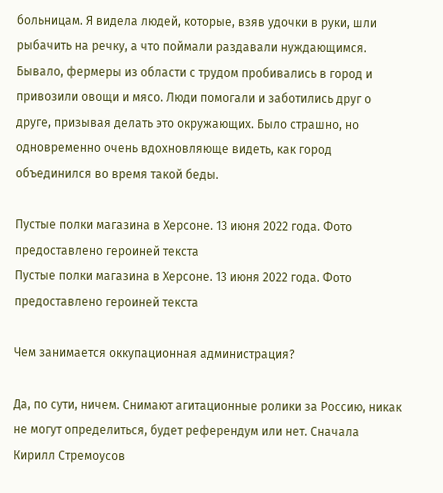больницам. Я видела людей, которые, взяв удочки в руки, шли рыбачить на речку, а что поймали раздавали нуждающимся. Бывало, фермеры из области с трудом пробивались в город и привозили овощи и мясо. Люди помогали и заботились друг о друге, призывая делать это окружающих. Было страшно, но одновременно очень вдохновляюще видеть, как город объединился во время такой беды.

Пустые полки магазина в Херсоне. 13 июня 2022 года. Фото предоставлено героиней текста
Пустые полки магазина в Херсоне. 13 июня 2022 года. Фото предоставлено героиней текста

Чем занимается оккупационная администрация?

Да, по сути, ничем. Снимают агитационные ролики за Россию, никак не могут определиться, будет референдум или нет. Сначала Кирилл Стремоусов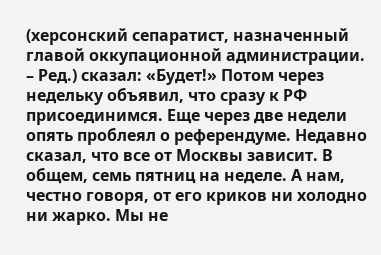(херсонский сепаратист, назначенный главой оккупационной администрации. – Ред.) сказал: «Будет!» Потом через недельку объявил, что сразу к РФ присоединимся. Еще через две недели опять проблеял о референдуме. Недавно сказал, что все от Москвы зависит. В общем, семь пятниц на неделе. А нам, честно говоря, от его криков ни холодно ни жарко. Мы не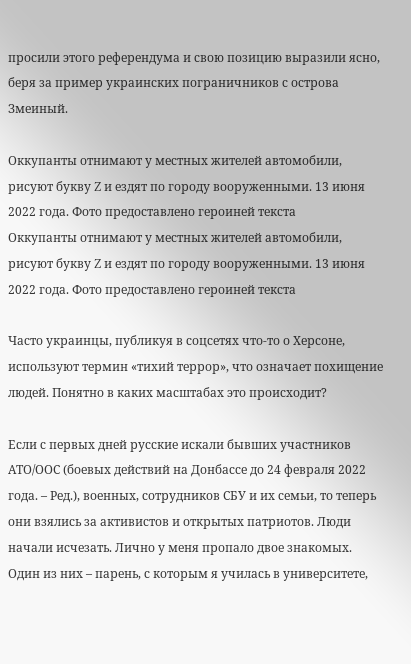просили этого референдума и свою позицию выразили ясно, беря за пример украинских пограничников с острова Змеиный.

Оккупанты отнимают у местных жителей автомобили, рисуют букву Z и ездят по городу вооруженными. 13 июня 2022 года. Фото предоставлено героиней текста
Оккупанты отнимают у местных жителей автомобили, рисуют букву Z и ездят по городу вооруженными. 13 июня 2022 года. Фото предоставлено героиней текста

Часто украинцы, публикуя в соцсетях что-то о Херсоне, используют термин «тихий террор», что означает похищение людей. Понятно в каких масштабах это происходит?

Если с первых дней русские искали бывших участников АТО/ООС (боевых действий на Донбассе до 24 февраля 2022 года. – Ред.), военных, сотрудников СБУ и их семьи, то теперь они взялись за активистов и открытых патриотов. Люди начали исчезать. Лично у меня пропало двое знакомых. Один из них – парень, с которым я училась в университете,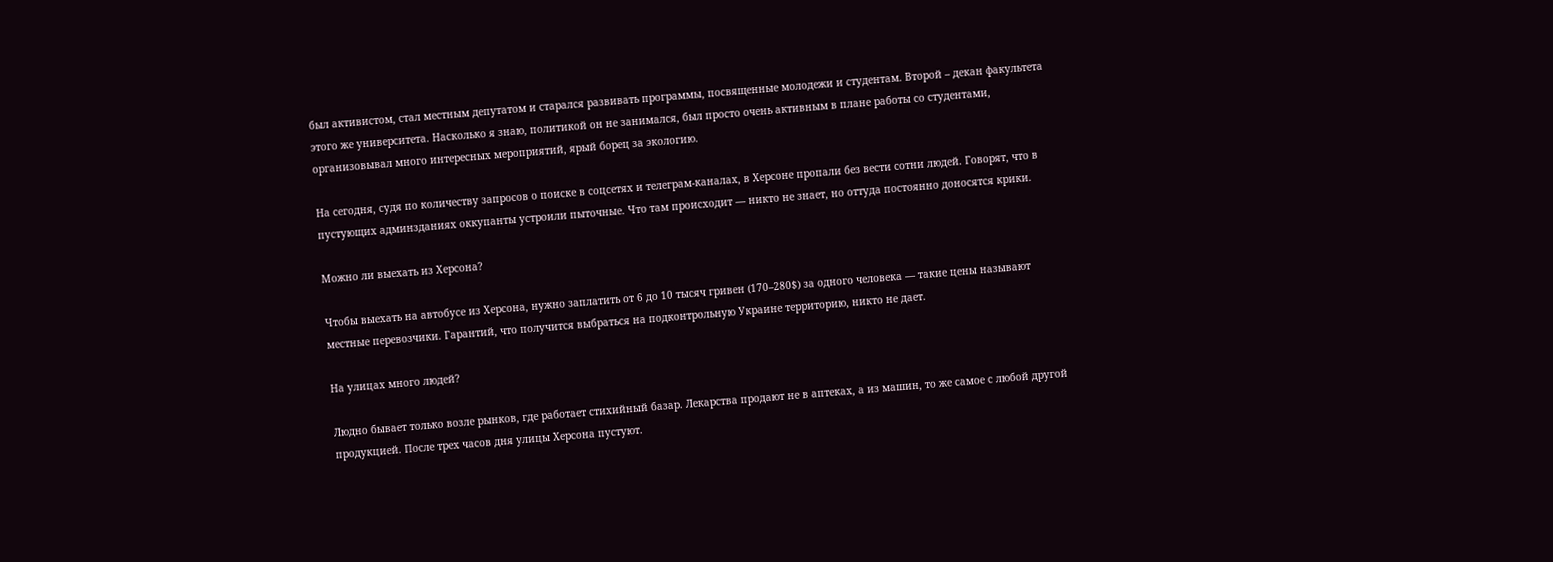был активистом, стал местным депутатом и старался развивать программы, посвященные молодежи и студентам. Второй – декан факультета этого же университета. Насколько я знаю, политикой он не занимался, был просто очень активным в плане работы со студентами, организовывал много интересных мероприятий, ярый борец за экологию.

На сегодня, судя по количеству запросов о поиске в соцсетях и телеграм-каналах, в Херсоне пропали без вести сотни людей. Говорят, что в пустующих админзданиях оккупанты устроили пыточные. Что там происходит — никто не знает, но оттуда постоянно доносятся крики.

Можно ли выехать из Херсона?

Чтобы выехать на автобусе из Херсона, нужно заплатить от 6 до 10 тысяч гривен (170–280$) за одного человека — такие цены называют местные перевозчики. Гарантий, что получится выбраться на подконтрольную Украине территорию, никто не дает.

На улицах много людей?

Людно бывает только возле рынков, где работает стихийный базар. Лекарства продают не в аптеках, а из машин, то же самое с любой другой продукцией. После трех часов дня улицы Херсона пустуют.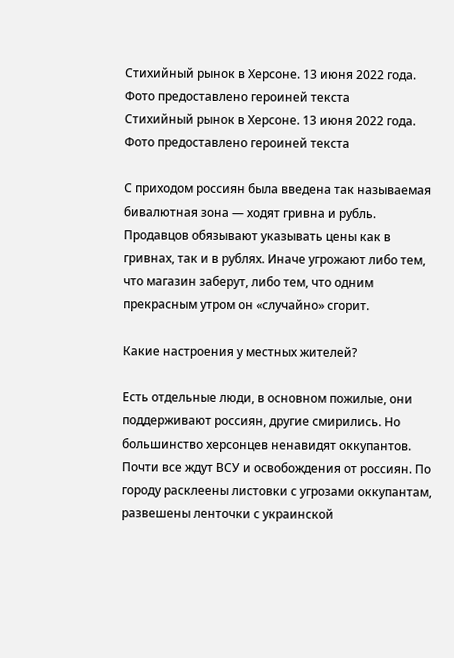Стихийный рынок в Херсоне. 13 июня 2022 года. Фото предоставлено героиней текста
Стихийный рынок в Херсоне. 13 июня 2022 года. Фото предоставлено героиней текста

С приходом россиян была введена так называемая бивалютная зона — ходят гривна и рубль. Продавцов обязывают указывать цены как в гривнах, так и в рублях. Иначе угрожают либо тем, что магазин заберут, либо тем, что одним прекрасным утром он «случайно» сгорит.

Какие настроения у местных жителей?

Есть отдельные люди, в основном пожилые, они поддерживают россиян, другие смирились. Но большинство херсонцев ненавидят оккупантов. Почти все ждут ВСУ и освобождения от россиян. По городу расклеены листовки с угрозами оккупантам, развешены ленточки с украинской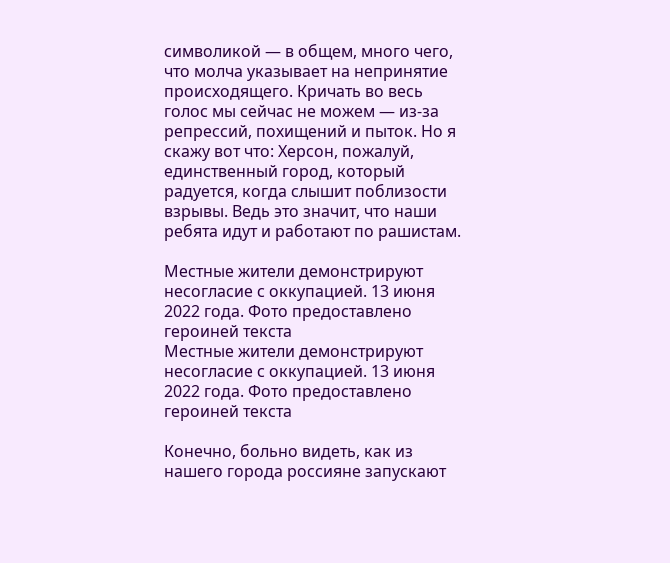символикой — в общем, много чего, что молча указывает на непринятие происходящего. Кричать во весь голос мы сейчас не можем — из-за репрессий, похищений и пыток. Но я скажу вот что: Херсон, пожалуй, единственный город, который радуется, когда слышит поблизости взрывы. Ведь это значит, что наши ребята идут и работают по рашистам.

Местные жители демонстрируют несогласие с оккупацией. 13 июня 2022 года. Фото предоставлено героиней текста
Местные жители демонстрируют несогласие с оккупацией. 13 июня 2022 года. Фото предоставлено героиней текста

Конечно, больно видеть, как из нашего города россияне запускают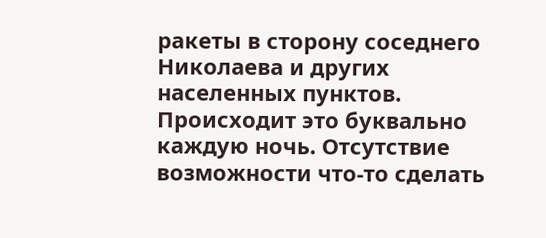ракеты в сторону соседнего Николаева и других населенных пунктов. Происходит это буквально каждую ночь. Отсутствие возможности что-то сделать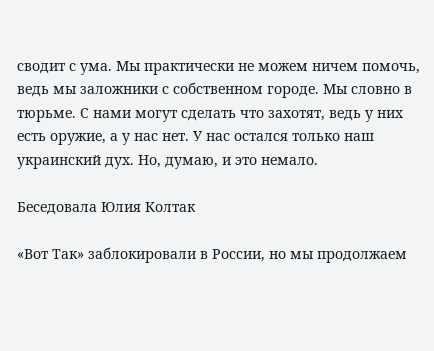сводит с ума. Мы практически не можем ничем помочь, ведь мы заложники с собственном городе. Мы словно в тюрьме. С нами могут сделать что захотят, ведь у них есть оружие, а у нас нет. У нас остался только наш украинский дух. Но, думаю, и это немало.

Беседовала Юлия Колтак

«Вот Так» заблокировали в России, но мы продолжаем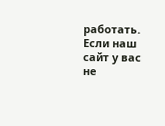работать. Если наш сайт у вас не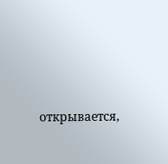открывается,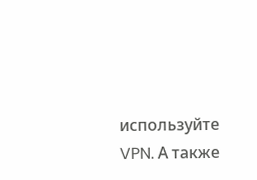используйте VPN. А также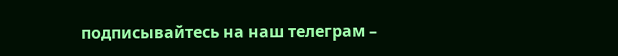подписывайтесь на наш телеграм –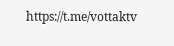https://t.me/vottaktv